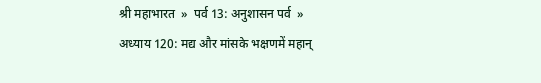श्री महाभारत  »  पर्व 13: अनुशासन पर्व  »  अध्याय 120: मद्य और मांसके भक्षणमें महान्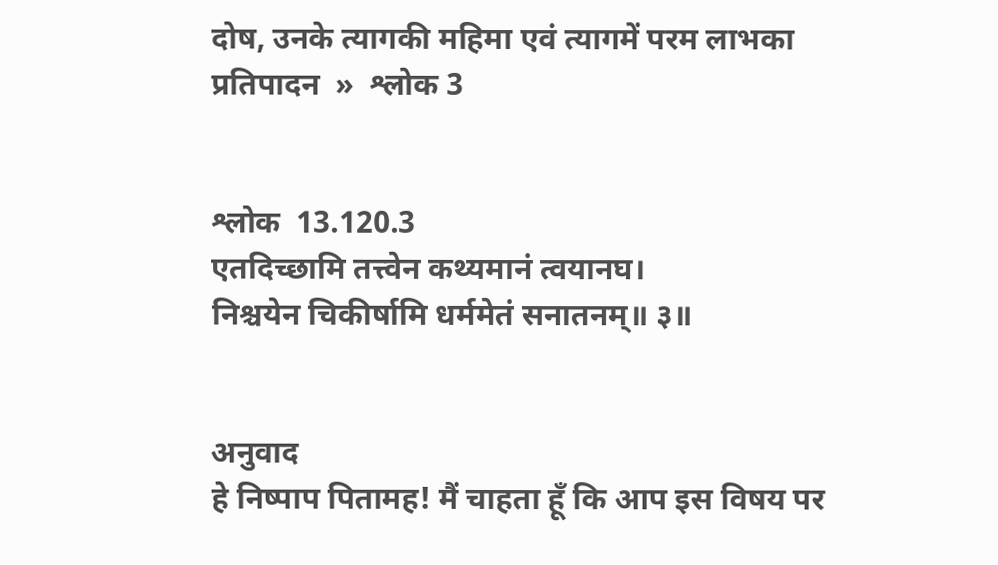दोष, उनके त्यागकी महिमा एवं त्यागमें परम लाभका प्रतिपादन  »  श्लोक 3


श्लोक  13.120.3
एतदिच्छामि तत्त्वेन कथ्यमानं त्वयानघ।
निश्चयेन चिकीर्षामि धर्ममेतं सनातनम्॥ ३॥


अनुवाद
हे निष्पाप पितामह! मैं चाहता हूँ कि आप इस विषय पर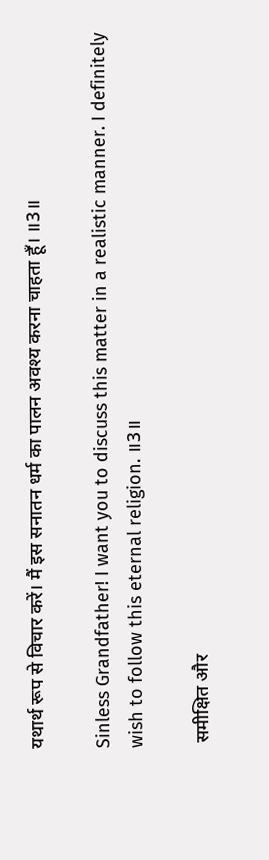यथार्थ रूप से विचार करें। मैं इस सनातन धर्म का पालन अवश्य करना चाहता हूँ। ॥3॥

Sinless Grandfather! I want you to discuss this matter in a realistic manner. I definitely wish to follow this eternal religion. ॥3॥

 समीक्षित और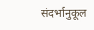संदर्भानुकूल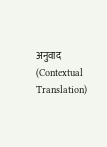अनुवाद (Contextual Translation)